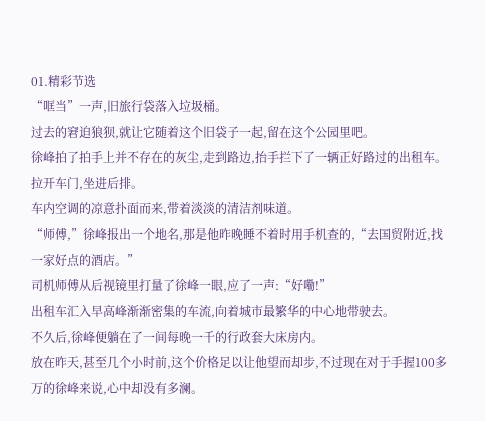01.精彩节选
“哐当”一声,旧旅行袋落入垃圾桶。
过去的窘迫狼狈,就让它随着这个旧袋子一起,留在这个公园里吧。
徐峰拍了拍手上并不存在的灰尘,走到路边,抬手拦下了一辆正好路过的出租车。
拉开车门,坐进后排。
车内空调的凉意扑面而来,带着淡淡的清洁剂味道。
“师傅,”徐峰报出一个地名,那是他昨晚睡不着时用手机查的,“去国贸附近,找一家好点的酒店。”
司机师傅从后视镜里打量了徐峰一眼,应了一声:“好嘞!”
出租车汇入早高峰渐渐密集的车流,向着城市最繁华的中心地带驶去。
不久后,徐峰便躺在了一间每晚一千的行政套大床房内。
放在昨天,甚至几个小时前,这个价格足以让他望而却步,不过现在对于手握100多万的徐峰来说,心中却没有多澜。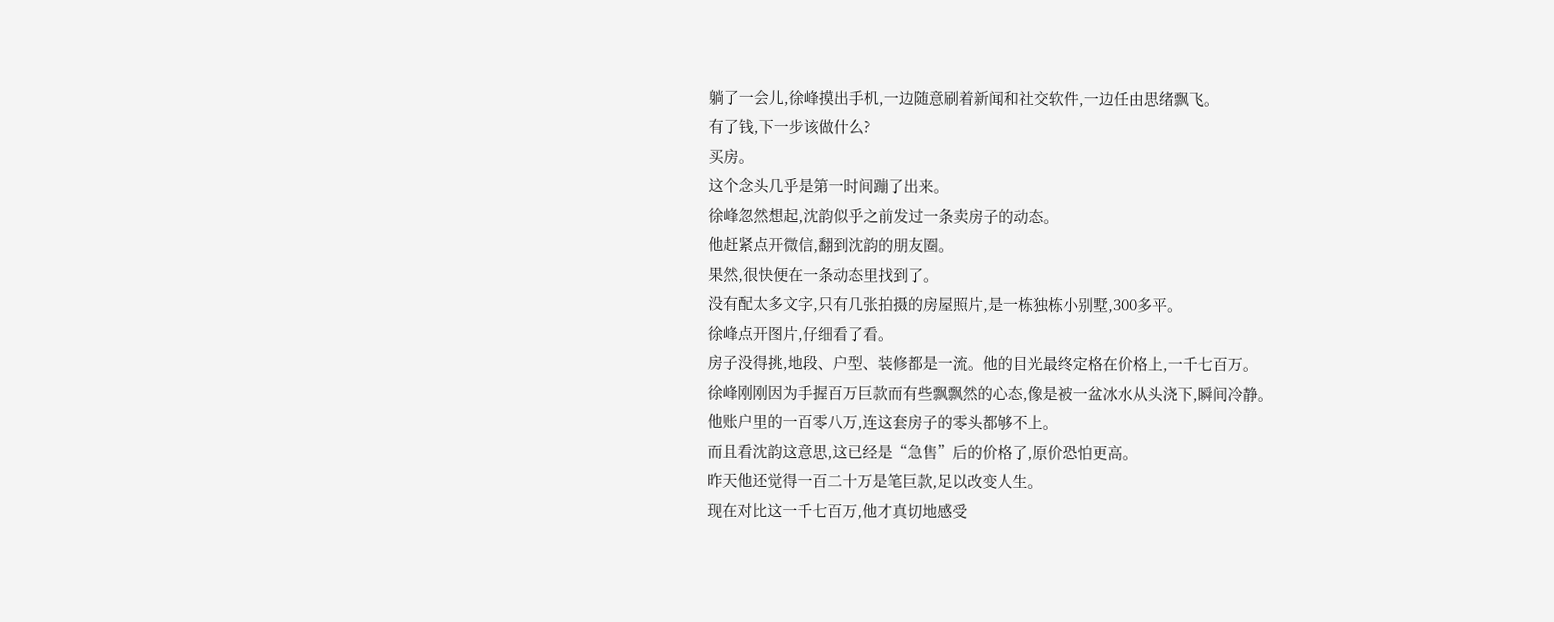躺了一会儿,徐峰摸出手机,一边随意刷着新闻和社交软件,一边任由思绪飘飞。
有了钱,下一步该做什么?
买房。
这个念头几乎是第一时间蹦了出来。
徐峰忽然想起,沈韵似乎之前发过一条卖房子的动态。
他赶紧点开微信,翻到沈韵的朋友圈。
果然,很快便在一条动态里找到了。
没有配太多文字,只有几张拍摄的房屋照片,是一栋独栋小别墅,300多平。
徐峰点开图片,仔细看了看。
房子没得挑,地段、户型、装修都是一流。他的目光最终定格在价格上,一千七百万。
徐峰刚刚因为手握百万巨款而有些飘飘然的心态,像是被一盆冰水从头浇下,瞬间冷静。
他账户里的一百零八万,连这套房子的零头都够不上。
而且看沈韵这意思,这已经是“急售”后的价格了,原价恐怕更高。
昨天他还觉得一百二十万是笔巨款,足以改变人生。
现在对比这一千七百万,他才真切地感受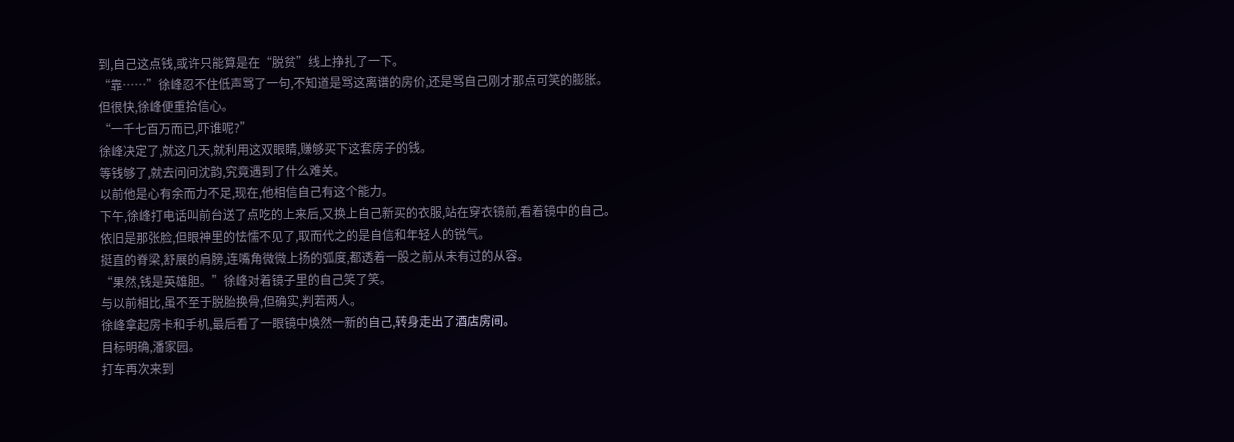到,自己这点钱,或许只能算是在“脱贫”线上挣扎了一下。
“靠……”徐峰忍不住低声骂了一句,不知道是骂这离谱的房价,还是骂自己刚才那点可笑的膨胀。
但很快,徐峰便重拾信心。
“一千七百万而已,吓谁呢?”
徐峰决定了,就这几天,就利用这双眼睛,赚够买下这套房子的钱。
等钱够了,就去问问沈韵,究竟遇到了什么难关。
以前他是心有余而力不足,现在,他相信自己有这个能力。
下午,徐峰打电话叫前台送了点吃的上来后,又换上自己新买的衣服,站在穿衣镜前,看着镜中的自己。
依旧是那张脸,但眼神里的怯懦不见了,取而代之的是自信和年轻人的锐气。
挺直的脊梁,舒展的肩膀,连嘴角微微上扬的弧度,都透着一股之前从未有过的从容。
“果然,钱是英雄胆。”徐峰对着镜子里的自己笑了笑。
与以前相比,虽不至于脱胎换骨,但确实,判若两人。
徐峰拿起房卡和手机,最后看了一眼镜中焕然一新的自己,转身走出了酒店房间。
目标明确,潘家园。
打车再次来到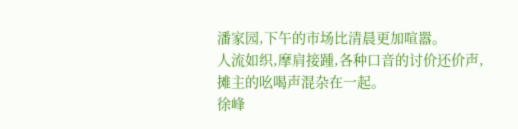潘家园,下午的市场比清晨更加喧嚣。
人流如织,摩肩接踵,各种口音的讨价还价声,摊主的吆喝声混杂在一起。
徐峰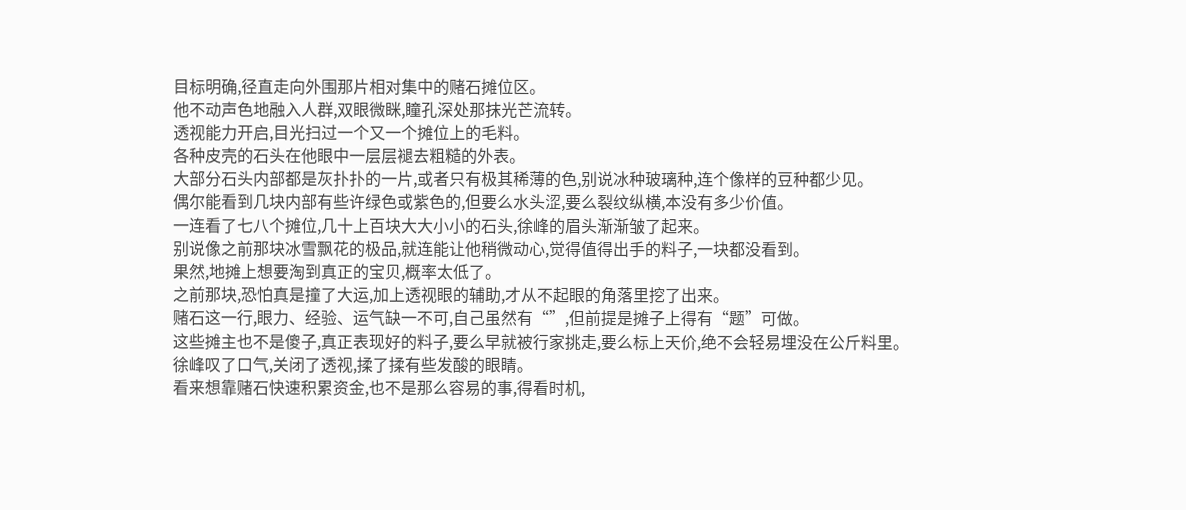目标明确,径直走向外围那片相对集中的赌石摊位区。
他不动声色地融入人群,双眼微眯,瞳孔深处那抹光芒流转。
透视能力开启,目光扫过一个又一个摊位上的毛料。
各种皮壳的石头在他眼中一层层褪去粗糙的外表。
大部分石头内部都是灰扑扑的一片,或者只有极其稀薄的色,别说冰种玻璃种,连个像样的豆种都少见。
偶尔能看到几块内部有些许绿色或紫色的,但要么水头涩,要么裂纹纵横,本没有多少价值。
一连看了七八个摊位,几十上百块大大小小的石头,徐峰的眉头渐渐皱了起来。
别说像之前那块冰雪飘花的极品,就连能让他稍微动心,觉得值得出手的料子,一块都没看到。
果然,地摊上想要淘到真正的宝贝,概率太低了。
之前那块,恐怕真是撞了大运,加上透视眼的辅助,才从不起眼的角落里挖了出来。
赌石这一行,眼力、经验、运气缺一不可,自己虽然有“”,但前提是摊子上得有“题”可做。
这些摊主也不是傻子,真正表现好的料子,要么早就被行家挑走,要么标上天价,绝不会轻易埋没在公斤料里。
徐峰叹了口气,关闭了透视,揉了揉有些发酸的眼睛。
看来想靠赌石快速积累资金,也不是那么容易的事,得看时机,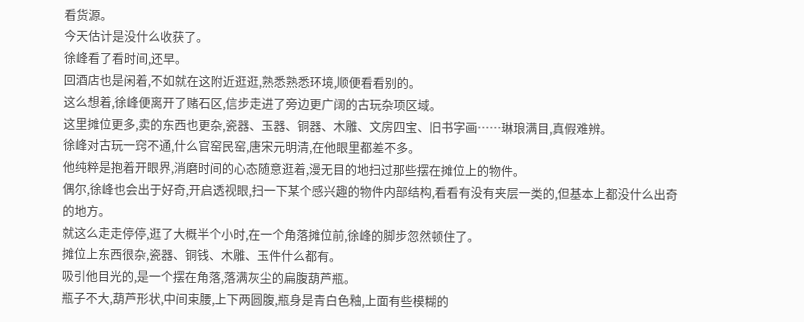看货源。
今天估计是没什么收获了。
徐峰看了看时间,还早。
回酒店也是闲着,不如就在这附近逛逛,熟悉熟悉环境,顺便看看别的。
这么想着,徐峰便离开了赌石区,信步走进了旁边更广阔的古玩杂项区域。
这里摊位更多,卖的东西也更杂,瓷器、玉器、铜器、木雕、文房四宝、旧书字画……琳琅满目,真假难辨。
徐峰对古玩一窍不通,什么官窑民窑,唐宋元明清,在他眼里都差不多。
他纯粹是抱着开眼界,消磨时间的心态随意逛着,漫无目的地扫过那些摆在摊位上的物件。
偶尔,徐峰也会出于好奇,开启透视眼,扫一下某个感兴趣的物件内部结构,看看有没有夹层一类的,但基本上都没什么出奇的地方。
就这么走走停停,逛了大概半个小时,在一个角落摊位前,徐峰的脚步忽然顿住了。
摊位上东西很杂,瓷器、铜钱、木雕、玉件什么都有。
吸引他目光的,是一个摆在角落,落满灰尘的扁腹葫芦瓶。
瓶子不大,葫芦形状,中间束腰,上下两圆腹,瓶身是青白色釉,上面有些模糊的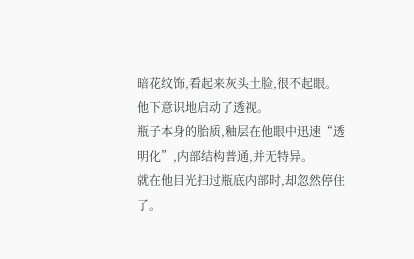暗花纹饰,看起来灰头土脸,很不起眼。
他下意识地启动了透视。
瓶子本身的胎质,釉层在他眼中迅速“透明化”,内部结构普通,并无特异。
就在他目光扫过瓶底内部时,却忽然停住了。